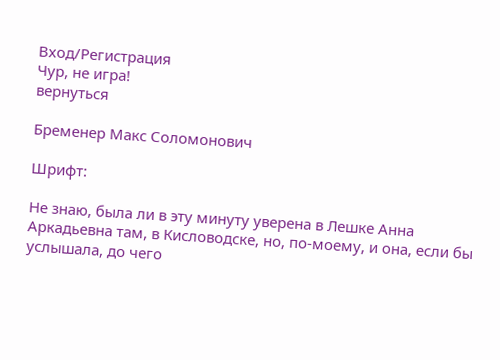Вход/Регистрация
Чур, не игра!
вернуться

Бременер Макс Соломонович

Шрифт:

Не знаю, была ли в эту минуту уверена в Лешке Анна Аркадьевна там, в Кисловодске, но, по-моему, и она, если бы услышала, до чего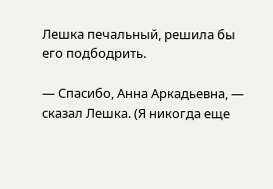Лешка печальный, решила бы его подбодрить.

— Спасибо, Анна Аркадьевна, — сказал Лешка. (Я никогда еще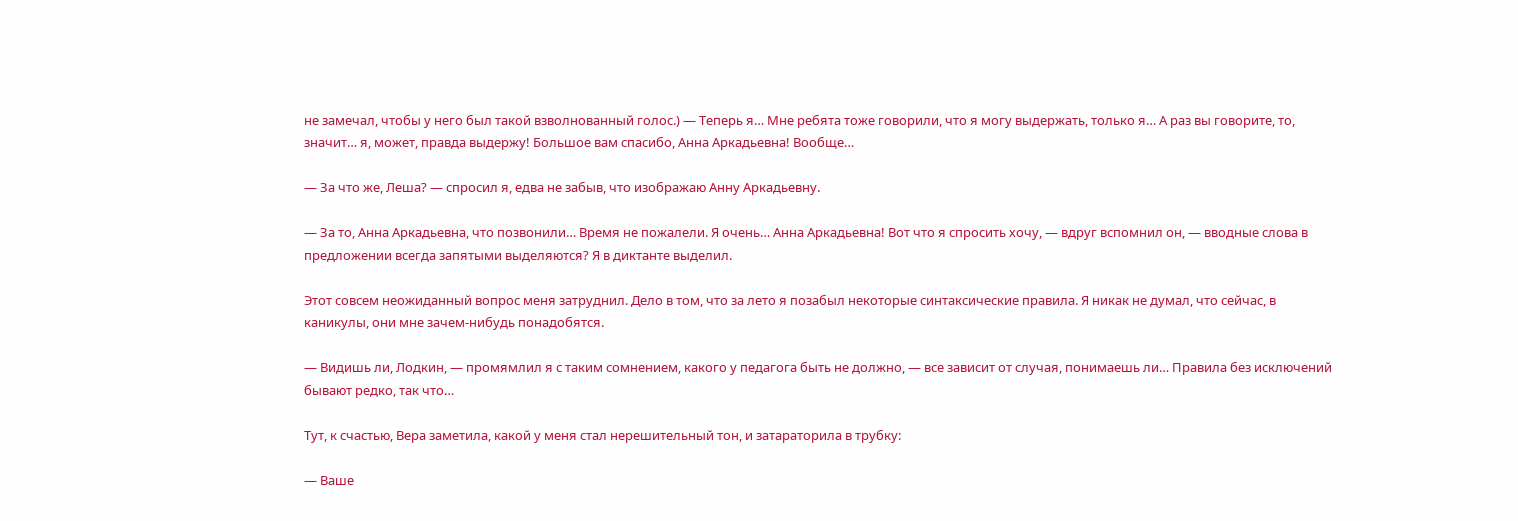не замечал, чтобы у него был такой взволнованный голос.) — Теперь я… Мне ребята тоже говорили, что я могу выдержать, только я… А раз вы говорите, то, значит… я, может, правда выдержу! Большое вам спасибо, Анна Аркадьевна! Вообще…

— За что же, Леша? — спросил я, едва не забыв, что изображаю Анну Аркадьевну.

— За то, Анна Аркадьевна, что позвонили… Время не пожалели. Я очень… Анна Аркадьевна! Вот что я спросить хочу, — вдруг вспомнил он, — вводные слова в предложении всегда запятыми выделяются? Я в диктанте выделил.

Этот совсем неожиданный вопрос меня затруднил. Дело в том, что за лето я позабыл некоторые синтаксические правила. Я никак не думал, что сейчас, в каникулы, они мне зачем-нибудь понадобятся.

— Видишь ли, Лодкин, — промямлил я с таким сомнением, какого у педагога быть не должно, — все зависит от случая, понимаешь ли… Правила без исключений бывают редко, так что…

Тут, к счастью, Вера заметила, какой у меня стал нерешительный тон, и затараторила в трубку:

— Ваше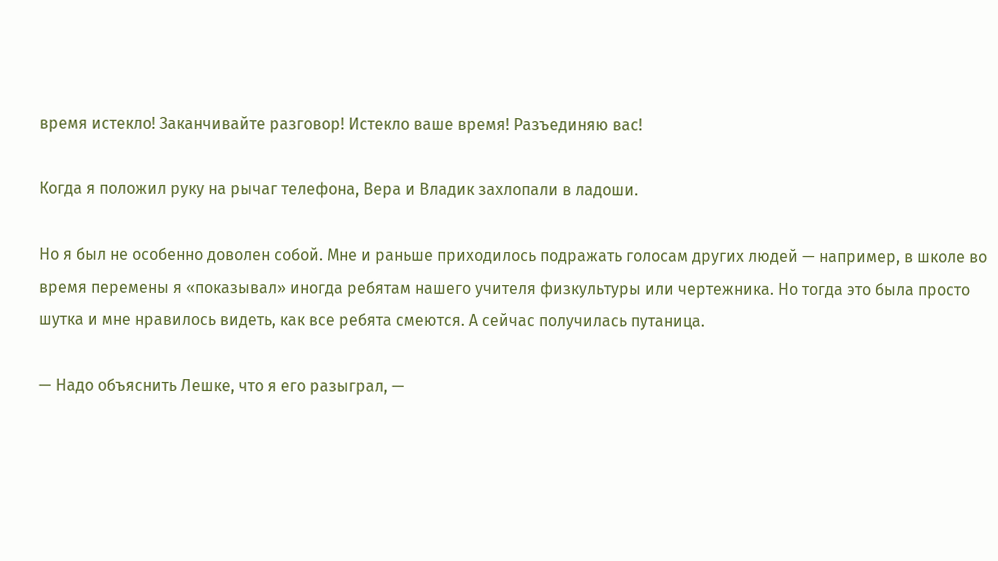время истекло! Заканчивайте разговор! Истекло ваше время! Разъединяю вас!

Когда я положил руку на рычаг телефона, Вера и Владик захлопали в ладоши.

Но я был не особенно доволен собой. Мне и раньше приходилось подражать голосам других людей — например, в школе во время перемены я «показывал» иногда ребятам нашего учителя физкультуры или чертежника. Но тогда это была просто шутка и мне нравилось видеть, как все ребята смеются. А сейчас получилась путаница.

— Надо объяснить Лешке, что я его разыграл, —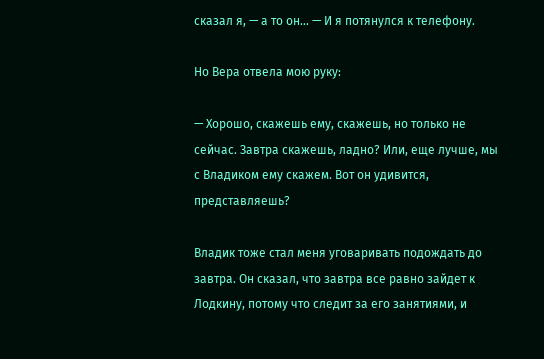сказал я, — а то он… — И я потянулся к телефону.

Но Вера отвела мою руку:

— Хорошо, скажешь ему, скажешь, но только не сейчас. Завтра скажешь, ладно? Или, еще лучше, мы с Владиком ему скажем. Вот он удивится, представляешь?

Владик тоже стал меня уговаривать подождать до завтра. Он сказал, что завтра все равно зайдет к Лодкину, потому что следит за его занятиями, и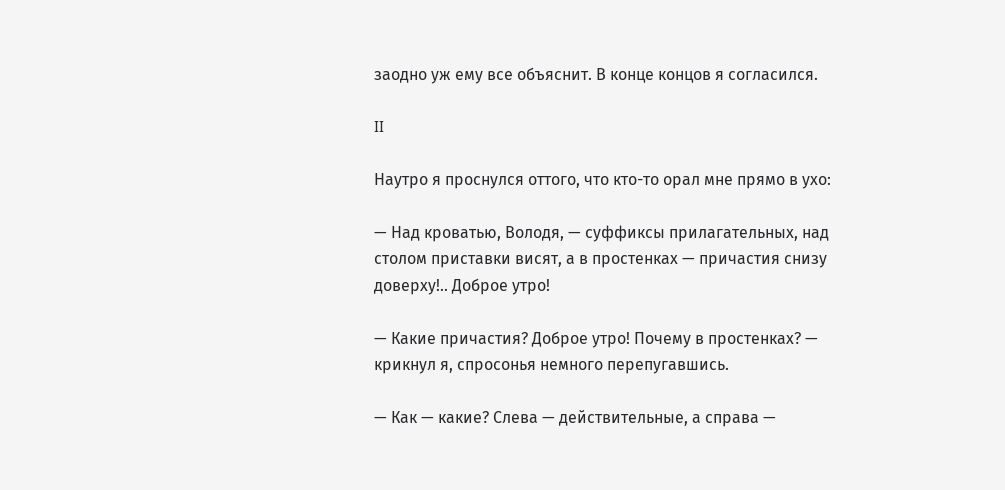заодно уж ему все объяснит. В конце концов я согласился.

II

Наутро я проснулся оттого, что кто-то орал мне прямо в ухо:

— Над кроватью, Володя, — суффиксы прилагательных, над столом приставки висят, а в простенках — причастия снизу доверху!.. Доброе утро!

— Какие причастия? Доброе утро! Почему в простенках? — крикнул я, спросонья немного перепугавшись.

— Как — какие? Слева — действительные, а справа —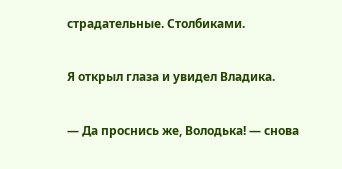страдательные. Столбиками.

Я открыл глаза и увидел Владика.

— Да проснись же, Володька! — снова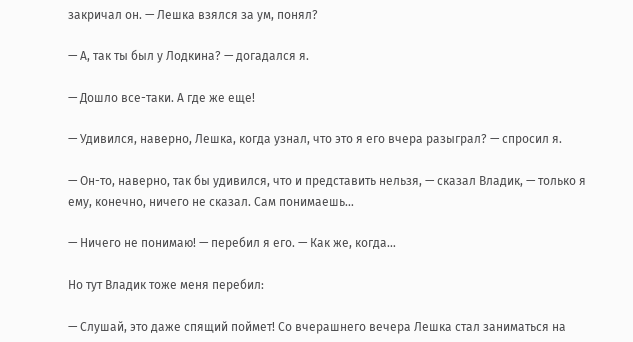закричал он. — Лешка взялся за ум, понял?

— А, так ты был у Лодкина? — догадался я.

— Дошло все-таки. А где же еще!

— Удивился, наверно, Лешка, когда узнал, что это я его вчера разыграл? — спросил я.

— Он-то, наверно, так бы удивился, что и представить нельзя, — сказал Владик, — только я ему, конечно, ничего не сказал. Сам понимаешь…

— Ничего не понимаю! — перебил я его. — Как же, когда…

Но тут Владик тоже меня перебил:

— Слушай, это даже спящий поймет! Со вчерашнего вечера Лешка стал заниматься на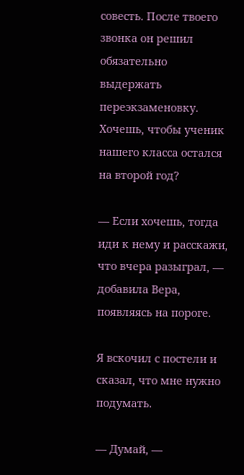совесть. После твоего звонка он решил обязательно выдержать переэкзаменовку. Хочешь, чтобы ученик нашего класса остался на второй год?

— Если хочешь, тогда иди к нему и расскажи, что вчера разыграл, — добавила Вера, появляясь на пороге.

Я вскочил с постели и сказал, что мне нужно подумать.

— Думай, —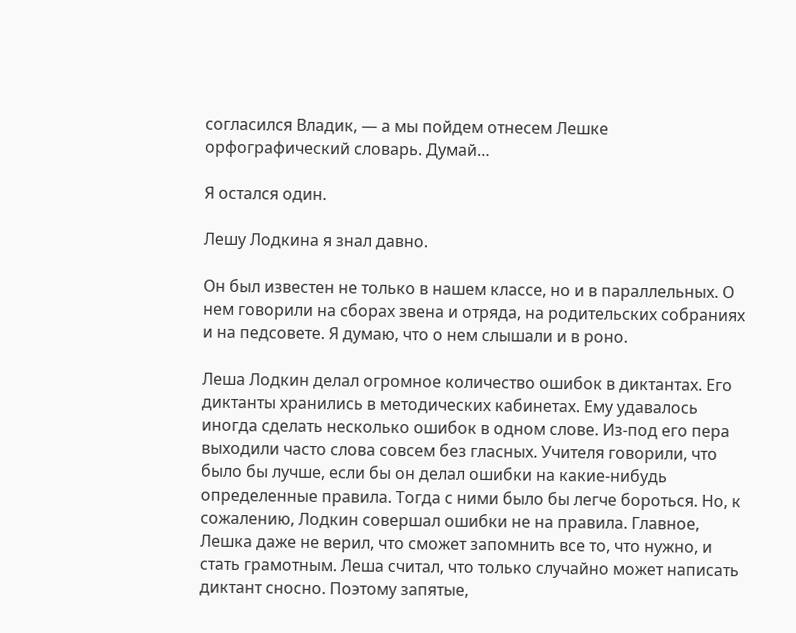согласился Владик, — а мы пойдем отнесем Лешке орфографический словарь. Думай…

Я остался один.

Лешу Лодкина я знал давно.

Он был известен не только в нашем классе, но и в параллельных. О нем говорили на сборах звена и отряда, на родительских собраниях и на педсовете. Я думаю, что о нем слышали и в роно.

Леша Лодкин делал огромное количество ошибок в диктантах. Его диктанты хранились в методических кабинетах. Ему удавалось иногда сделать несколько ошибок в одном слове. Из-под его пера выходили часто слова совсем без гласных. Учителя говорили, что было бы лучше, если бы он делал ошибки на какие-нибудь определенные правила. Тогда с ними было бы легче бороться. Но, к сожалению, Лодкин совершал ошибки не на правила. Главное, Лешка даже не верил, что сможет запомнить все то, что нужно, и стать грамотным. Леша считал, что только случайно может написать диктант сносно. Поэтому запятые,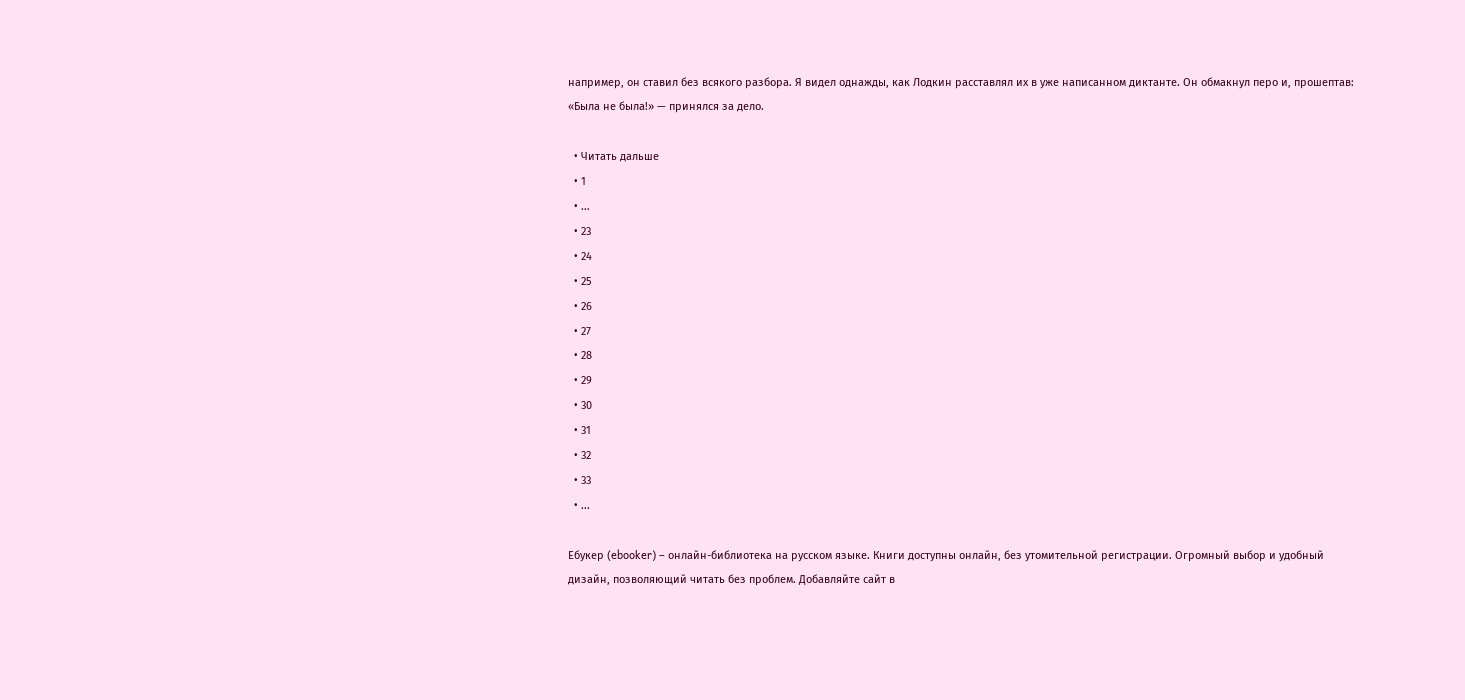например, он ставил без всякого разбора. Я видел однажды, как Лодкин расставлял их в уже написанном диктанте. Он обмакнул перо и, прошептав: «Была не была!» — принялся за дело.

  • Читать дальше
  • 1
  • ...
  • 23
  • 24
  • 25
  • 26
  • 27
  • 28
  • 29
  • 30
  • 31
  • 32
  • 33
  • ...

Ебукер (ebooker) – онлайн-библиотека на русском языке. Книги доступны онлайн, без утомительной регистрации. Огромный выбор и удобный дизайн, позволяющий читать без проблем. Добавляйте сайт в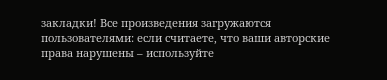закладки! Все произведения загружаются пользователями: если считаете, что ваши авторские права нарушены – используйте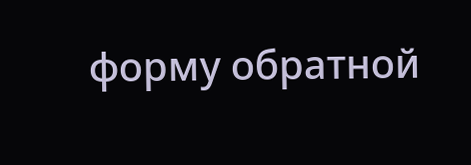форму обратной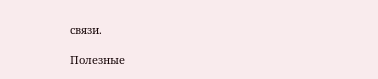связи.

Полезные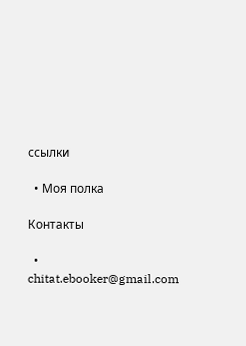ссылки

  • Моя полка

Контакты

  • chitat.ebooker@gmail.com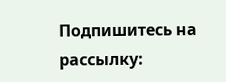Подпишитесь на рассылку: